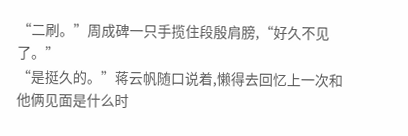“二刷。”周成碑一只手揽住段殷肩膀,“好久不见了。”
“是挺久的。”蒋云帆随口说着,懒得去回忆上一次和他俩见面是什么时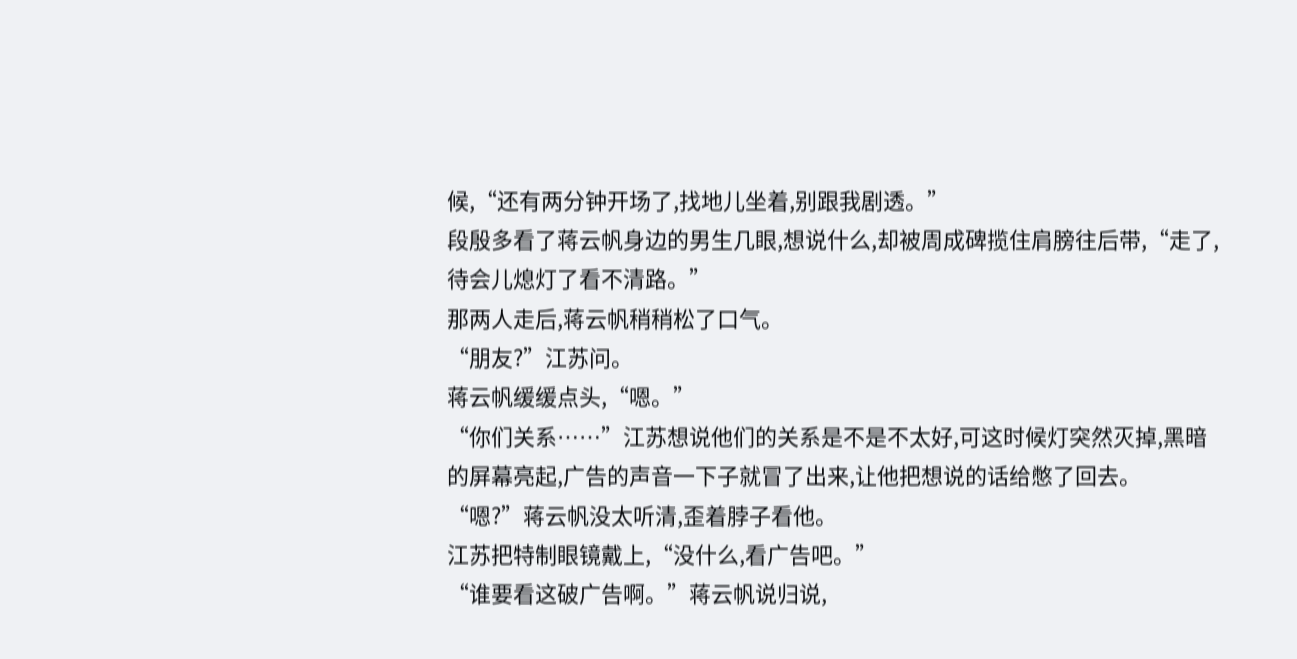候,“还有两分钟开场了,找地儿坐着,别跟我剧透。”
段殷多看了蒋云帆身边的男生几眼,想说什么,却被周成碑揽住肩膀往后带,“走了,待会儿熄灯了看不清路。”
那两人走后,蒋云帆稍稍松了口气。
“朋友?”江苏问。
蒋云帆缓缓点头,“嗯。”
“你们关系……”江苏想说他们的关系是不是不太好,可这时候灯突然灭掉,黑暗的屏幕亮起,广告的声音一下子就冒了出来,让他把想说的话给憋了回去。
“嗯?”蒋云帆没太听清,歪着脖子看他。
江苏把特制眼镜戴上,“没什么,看广告吧。”
“谁要看这破广告啊。”蒋云帆说归说,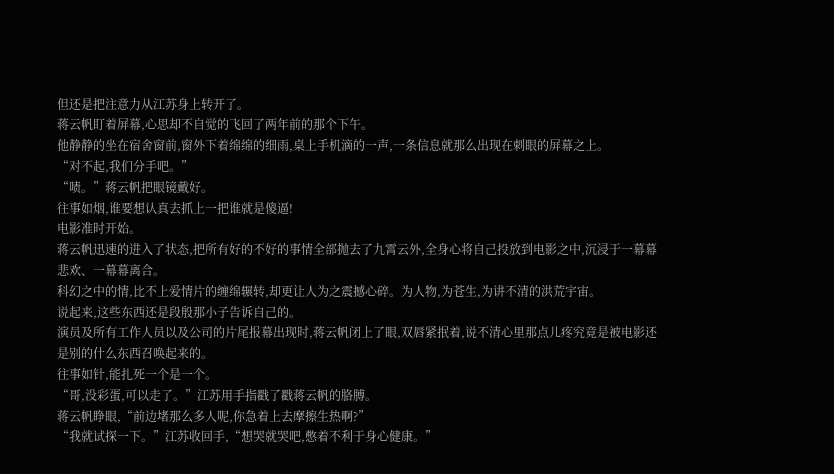但还是把注意力从江苏身上转开了。
蒋云帆盯着屏幕,心思却不自觉的飞回了两年前的那个下午。
他静静的坐在宿舍窗前,窗外下着绵绵的细雨,桌上手机滴的一声,一条信息就那么出现在刺眼的屏幕之上。
“对不起,我们分手吧。”
“啧。”蒋云帆把眼镜戴好。
往事如烟,谁要想认真去抓上一把谁就是傻逼!
电影准时开始。
蒋云帆迅速的进入了状态,把所有好的不好的事情全部抛去了九霄云外,全身心将自己投放到电影之中,沉浸于一幕幕悲欢、一幕幕离合。
科幻之中的情,比不上爱情片的缠绵辗转,却更让人为之震撼心碎。为人物,为苍生,为讲不清的洪荒宇宙。
说起来,这些东西还是段殷那小子告诉自己的。
演员及所有工作人员以及公司的片尾报幕出现时,蒋云帆闭上了眼,双唇紧抿着,说不清心里那点儿疼究竟是被电影还是别的什么东西召唤起来的。
往事如针,能扎死一个是一个。
“哥,没彩蛋,可以走了。”江苏用手指戳了戳蒋云帆的胳膊。
蒋云帆睁眼,“前边堵那么多人呢,你急着上去摩擦生热啊?”
“我就试探一下。”江苏收回手,“想哭就哭吧,憋着不利于身心健康。”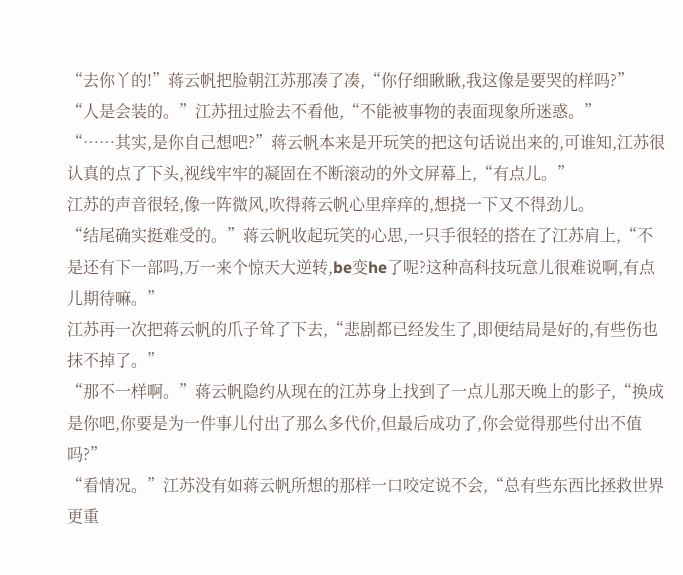“去你丫的!”蒋云帆把脸朝江苏那凑了凑,“你仔细瞅瞅,我这像是要哭的样吗?”
“人是会装的。”江苏扭过脸去不看他,“不能被事物的表面现象所迷惑。”
“……其实,是你自己想吧?”蒋云帆本来是开玩笑的把这句话说出来的,可谁知,江苏很认真的点了下头,视线牢牢的凝固在不断滚动的外文屏幕上,“有点儿。”
江苏的声音很轻,像一阵微风,吹得蒋云帆心里痒痒的,想挠一下又不得劲儿。
“结尾确实挺难受的。”蒋云帆收起玩笑的心思,一只手很轻的搭在了江苏肩上,“不是还有下一部吗,万一来个惊天大逆转,be变he了呢?这种高科技玩意儿很难说啊,有点儿期待嘛。”
江苏再一次把蒋云帆的爪子耸了下去,“悲剧都已经发生了,即便结局是好的,有些伤也抹不掉了。”
“那不一样啊。”蒋云帆隐约从现在的江苏身上找到了一点儿那天晚上的影子,“换成是你吧,你要是为一件事儿付出了那么多代价,但最后成功了,你会觉得那些付出不值吗?”
“看情况。”江苏没有如蒋云帆所想的那样一口咬定说不会,“总有些东西比拯救世界更重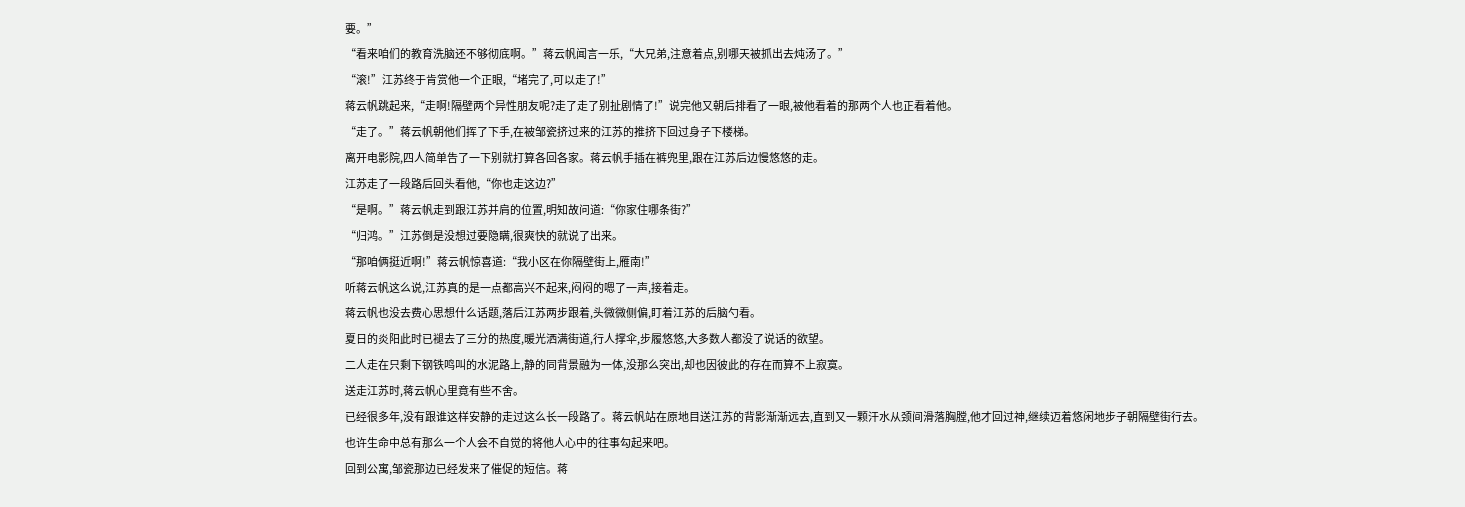要。”
“看来咱们的教育洗脑还不够彻底啊。”蒋云帆闻言一乐,“大兄弟,注意着点,别哪天被抓出去炖汤了。”
“滚!”江苏终于肯赏他一个正眼,“堵完了,可以走了!”
蒋云帆跳起来,“走啊!隔壁两个异性朋友呢?走了走了别扯剧情了!”说完他又朝后排看了一眼,被他看着的那两个人也正看着他。
“走了。”蒋云帆朝他们挥了下手,在被邹瓷挤过来的江苏的推挤下回过身子下楼梯。
离开电影院,四人简单告了一下别就打算各回各家。蒋云帆手插在裤兜里,跟在江苏后边慢悠悠的走。
江苏走了一段路后回头看他,“你也走这边?”
“是啊。”蒋云帆走到跟江苏并肩的位置,明知故问道:“你家住哪条街?”
“归鸿。”江苏倒是没想过要隐瞒,很爽快的就说了出来。
“那咱俩挺近啊!”蒋云帆惊喜道:“我小区在你隔壁街上,雁南!”
听蒋云帆这么说,江苏真的是一点都高兴不起来,闷闷的嗯了一声,接着走。
蒋云帆也没去费心思想什么话题,落后江苏两步跟着,头微微侧偏,盯着江苏的后脑勺看。
夏日的炎阳此时已褪去了三分的热度,暖光洒满街道,行人撑伞,步履悠悠,大多数人都没了说话的欲望。
二人走在只剩下钢铁鸣叫的水泥路上,静的同背景融为一体,没那么突出,却也因彼此的存在而算不上寂寞。
送走江苏时,蒋云帆心里竟有些不舍。
已经很多年,没有跟谁这样安静的走过这么长一段路了。蒋云帆站在原地目送江苏的背影渐渐远去,直到又一颗汗水从颈间滑落胸膛,他才回过神,继续迈着悠闲地步子朝隔壁街行去。
也许生命中总有那么一个人会不自觉的将他人心中的往事勾起来吧。
回到公寓,邹瓷那边已经发来了催促的短信。蒋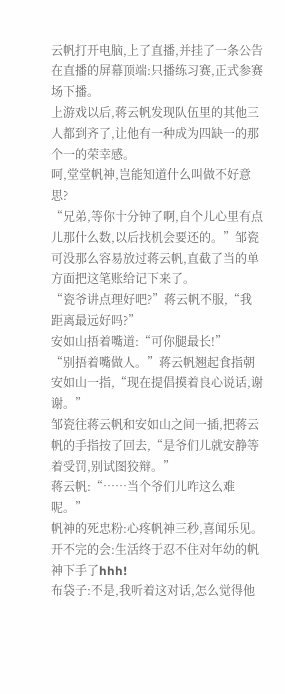云帆打开电脑,上了直播,并挂了一条公告在直播的屏幕顶端:只播练习赛,正式参赛场下播。
上游戏以后,蒋云帆发现队伍里的其他三人都到齐了,让他有一种成为四缺一的那个一的荣幸感。
呵,堂堂帆神,岂能知道什么叫做不好意思?
“兄弟,等你十分钟了啊,自个儿心里有点儿那什么数,以后找机会要还的。”邹瓷可没那么容易放过蒋云帆,直截了当的单方面把这笔账给记下来了。
“瓷爷讲点理好吧?”蒋云帆不服,“我距离最远好吗?”
安如山捂着嘴道:“可你腿最长!”
“别捂着嘴做人。”蒋云帆翘起食指朝安如山一指,“现在提倡摸着良心说话,谢谢。”
邹瓷往蒋云帆和安如山之间一插,把蒋云帆的手指按了回去,“是爷们儿就安静等着受罚,别试图狡辩。”
蒋云帆:“……当个爷们儿咋这么难呢。”
帆神的死忠粉:心疼帆神三秒,喜闻乐见。
开不完的会:生活终于忍不住对年幼的帆神下手了hhh!
布袋子:不是,我听着这对话,怎么觉得他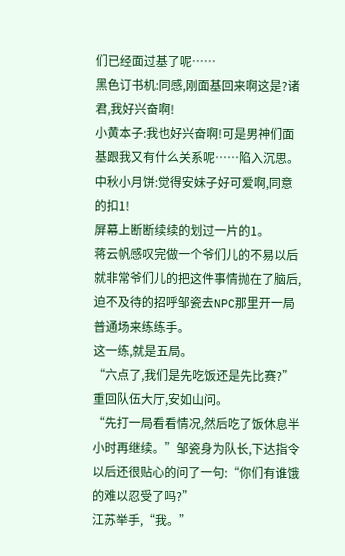们已经面过基了呢……
黑色订书机:同感,刚面基回来啊这是?诸君,我好兴奋啊!
小黄本子:我也好兴奋啊!可是男神们面基跟我又有什么关系呢……陷入沉思。
中秋小月饼:觉得安妹子好可爱啊,同意的扣1!
屏幕上断断续续的划过一片的1。
蒋云帆感叹完做一个爷们儿的不易以后就非常爷们儿的把这件事情抛在了脑后,迫不及待的招呼邹瓷去NPC那里开一局普通场来练练手。
这一练,就是五局。
“六点了,我们是先吃饭还是先比赛?”重回队伍大厅,安如山问。
“先打一局看看情况,然后吃了饭休息半小时再继续。”邹瓷身为队长,下达指令以后还很贴心的问了一句:“你们有谁饿的难以忍受了吗?”
江苏举手,“我。”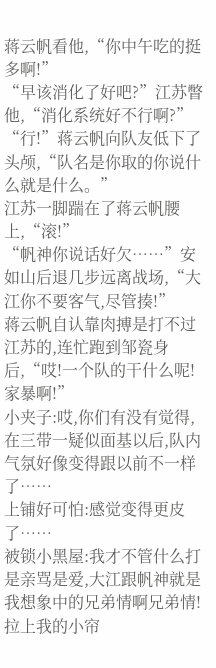蒋云帆看他,“你中午吃的挺多啊!”
“早该消化了好吧?”江苏瞥他,“消化系统好不行啊?”
“行!”蒋云帆向队友低下了头颅,“队名是你取的你说什么就是什么。”
江苏一脚踹在了蒋云帆腰上,“滚!”
“帆神你说话好欠……”安如山后退几步远离战场,“大江你不要客气,尽管揍!”
蒋云帆自认靠肉搏是打不过江苏的,连忙跑到邹瓷身后,“哎!一个队的干什么呢!家暴啊!”
小夹子:哎,你们有没有觉得,在三带一疑似面基以后,队内气氛好像变得跟以前不一样了……
上铺好可怕:感觉变得更皮了……
被锁小黑屋:我才不管什么打是亲骂是爱,大江跟帆神就是我想象中的兄弟情啊兄弟情!
拉上我的小帘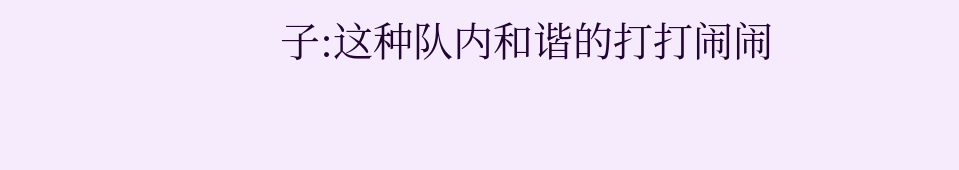子:这种队内和谐的打打闹闹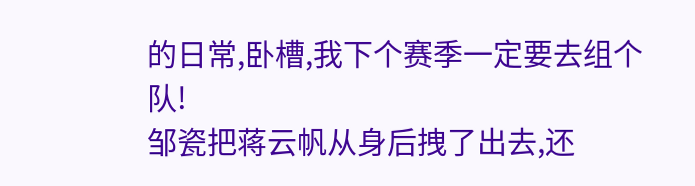的日常,卧槽,我下个赛季一定要去组个队!
邹瓷把蒋云帆从身后拽了出去,还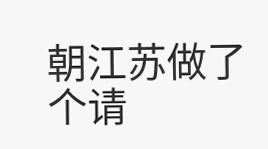朝江苏做了个请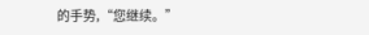的手势,“您继续。”